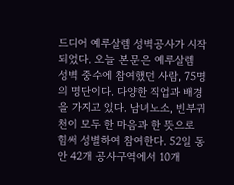드디어 예루살렘 성벽공사가 시작되었다. 오늘 본문은 예루살렘 성벽 중수에 참여했던 사람, 75명의 명단이다. 다양한 직업과 배경을 가지고 있다. 남녀노소, 빈부귀천이 모두 한 마음과 한 뜻으로 힘써 성별하여 참여한다. 52일 동안 42개 공사구역에서 10개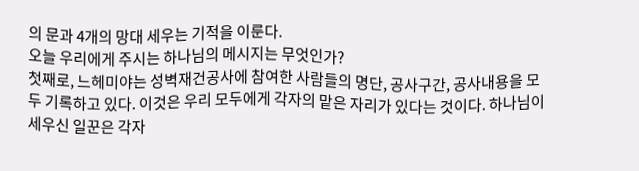의 문과 4개의 망대 세우는 기적을 이룬다.
오늘 우리에게 주시는 하나님의 메시지는 무엇인가?
첫째로, 느헤미야는 성벽재건공사에 참여한 사람들의 명단, 공사구간, 공사내용을 모두 기록하고 있다. 이것은 우리 모두에게 각자의 맡은 자리가 있다는 것이다. 하나님이 세우신 일꾼은 각자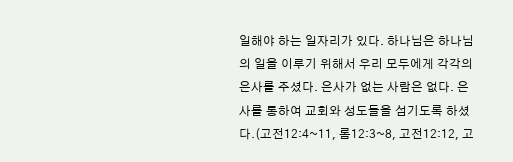일해야 하는 일자리가 있다. 하나님은 하나님의 일을 이루기 위해서 우리 모두에게 각각의 은사를 주셨다. 은사가 없는 사람은 없다. 은사를 통하여 교회와 성도들을 섬기도록 하셨다.(고전12:4~11, 롬12:3~8, 고전12:12, 고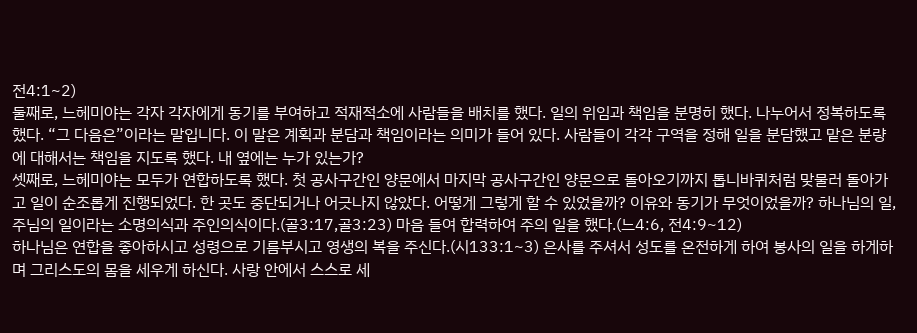전4:1~2)
둘째로, 느헤미야는 각자 각자에게 동기를 부여하고 적재적소에 사람들을 배치를 했다. 일의 위임과 책임을 분명히 했다. 나누어서 정복하도록 했다. “그 다음은”이라는 말입니다. 이 말은 계획과 분담과 책임이라는 의미가 들어 있다. 사람들이 각각 구역을 정해 일을 분담했고 맡은 분량에 대해서는 책임을 지도록 했다. 내 옆에는 누가 있는가?
셋째로, 느헤미야는 모두가 연합하도록 했다. 첫 공사구간인 양문에서 마지막 공사구간인 양문으로 돌아오기까지 톱니바퀴처럼 맞물러 돌아가고 일이 순조롭게 진행되었다. 한 곳도 중단되거나 어긋나지 않았다. 어떻게 그렇게 할 수 있었을까? 이유와 동기가 무엇이었을까? 하나님의 일, 주님의 일이라는 소명의식과 주인의식이다.(골3:17,골3:23) 마음 들여 합력하여 주의 일을 했다.(느4:6, 전4:9~12)
하나님은 연합을 좋아하시고 성령으로 기름부시고 영생의 복을 주신다.(시133:1~3) 은사를 주셔서 성도를 온전하게 하여 봉사의 일을 하게하며 그리스도의 몸을 세우게 하신다. 사랑 안에서 스스로 세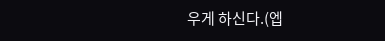우게 하신다.(엡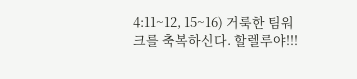4:11~12, 15~16) 거룩한 팀워크를 축복하신다. 할렐루야!!!